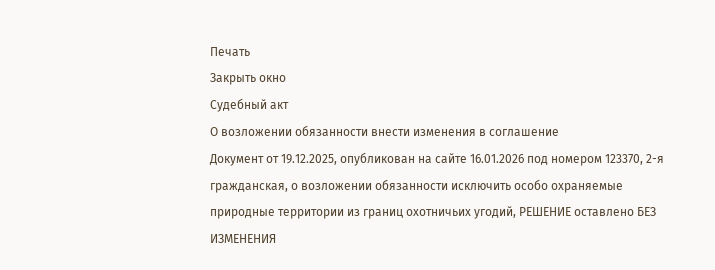Печать
Закрыть окно
Судебный акт
О возложении обязанности внести изменения в соглашение
Документ от 19.12.2025, опубликован на сайте 16.01.2026 под номером 123370, 2-я гражданская, о возложении обязанности исключить особо охраняемые природные территории из границ охотничьих угодий, РЕШЕНИЕ оставлено БЕЗ ИЗМЕНЕНИЯ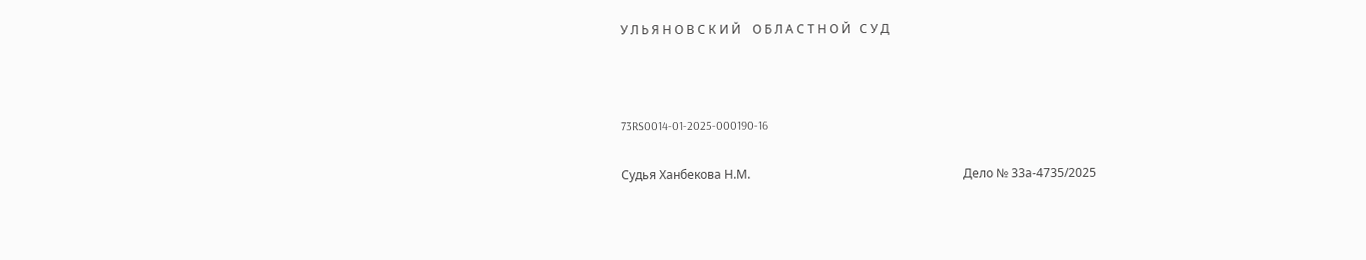У Л Ь Я Н О В С К И Й    О Б Л А С Т Н О Й   С У Д



73RS0014-01-2025-000190-16

Судья Ханбекова Н.М.                                                                       Дело № 33а-4735/2025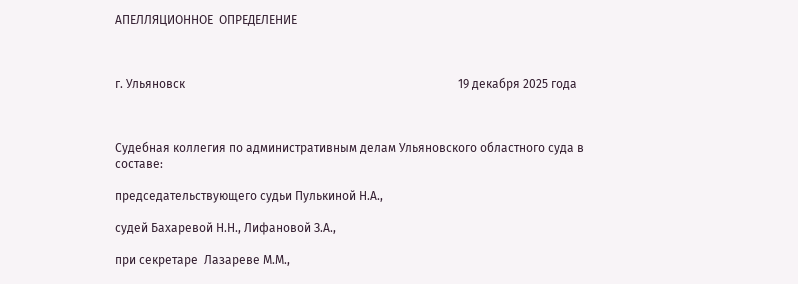АПЕЛЛЯЦИОННОЕ  ОПРЕДЕЛЕНИЕ



г. Ульяновск                                                                                           19 декабря 2025 года



Судебная коллегия по административным делам Ульяновского областного суда в составе:

председательствующего судьи Пулькиной Н.А.,

судей Бахаревой Н.Н., Лифановой З.А.,

при секретаре  Лазареве М.М.,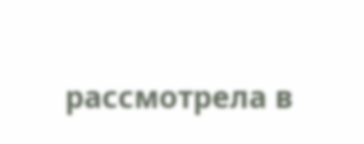рассмотрела в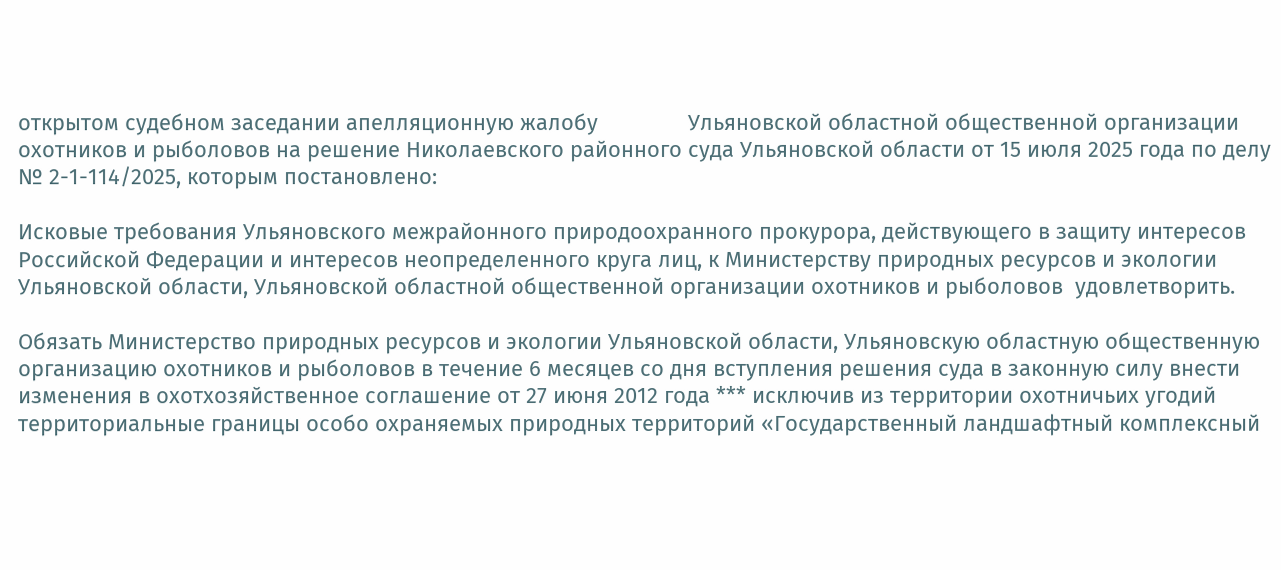открытом судебном заседании апелляционную жалобу               Ульяновской областной общественной организации охотников и рыболовов на решение Николаевского районного суда Ульяновской области от 15 июля 2025 года по делу № 2-1-114/2025, которым постановлено:

Исковые требования Ульяновского межрайонного природоохранного прокурора, действующего в защиту интересов Российской Федерации и интересов неопределенного круга лиц, к Министерству природных ресурсов и экологии Ульяновской области, Ульяновской областной общественной организации охотников и рыболовов  удовлетворить.

Обязать Министерство природных ресурсов и экологии Ульяновской области, Ульяновскую областную общественную организацию охотников и рыболовов в течение 6 месяцев со дня вступления решения суда в законную силу внести изменения в охотхозяйственное соглашение от 27 июня 2012 года *** исключив из территории охотничьих угодий территориальные границы особо охраняемых природных территорий «Государственный ландшафтный комплексный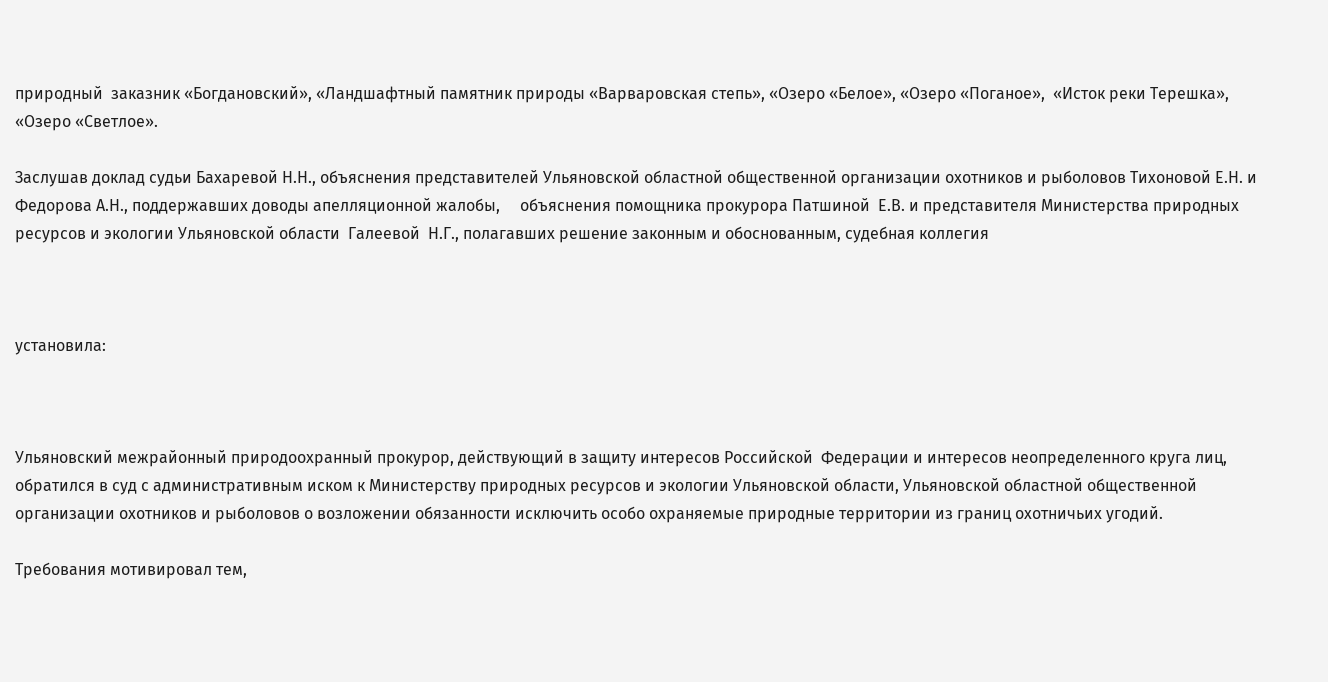природный  заказник «Богдановский», «Ландшафтный памятник природы «Варваровская степь», «Озеро «Белое», «Озеро «Поганое»,  «Исток реки Терешка», «Озеро «Светлое».

Заслушав доклад судьи Бахаревой Н.Н., объяснения представителей Ульяновской областной общественной организации охотников и рыболовов Тихоновой Е.Н. и Федорова А.Н., поддержавших доводы апелляционной жалобы,     объяснения помощника прокурора Патшиной  Е.В. и представителя Министерства природных ресурсов и экологии Ульяновской области  Галеевой  Н.Г., полагавших решение законным и обоснованным, судебная коллегия



установила:



Ульяновский межрайонный природоохранный прокурор, действующий в защиту интересов Российской  Федерации и интересов неопределенного круга лиц, обратился в суд с административным иском к Министерству природных ресурсов и экологии Ульяновской области, Ульяновской областной общественной организации охотников и рыболовов о возложении обязанности исключить особо охраняемые природные территории из границ охотничьих угодий.

Требования мотивировал тем,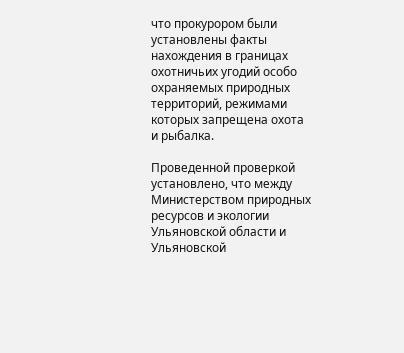что прокурором были установлены факты нахождения в границах охотничьих угодий особо охраняемых природных территорий, режимами которых запрещена охота и рыбалка.

Проведенной проверкой установлено, что между Министерством природных ресурсов и экологии Ульяновской области и Ульяновской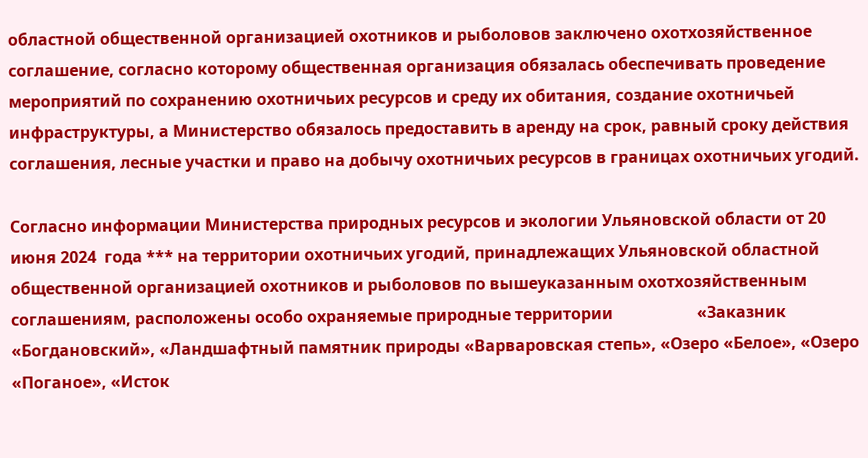областной общественной организацией охотников и рыболовов заключено охотхозяйственное соглашение, согласно которому общественная организация обязалась обеспечивать проведение мероприятий по сохранению охотничьих ресурсов и среду их обитания, создание охотничьей инфраструктуры, а Министерство обязалось предоставить в аренду на срок, равный сроку действия соглашения, лесные участки и право на добычу охотничьих ресурсов в границах охотничьих угодий.

Согласно информации Министерства природных ресурсов и экологии Ульяновской области от 20 июня 2024  года *** на территории охотничьих угодий, принадлежащих Ульяновской областной общественной организацией охотников и рыболовов по вышеуказанным охотхозяйственным соглашениям, расположены особо охраняемые природные территории                     «Заказник «Богдановский», «Ландшафтный памятник природы «Варваровская степь», «Озеро «Белое», «Озеро «Поганое», «Исток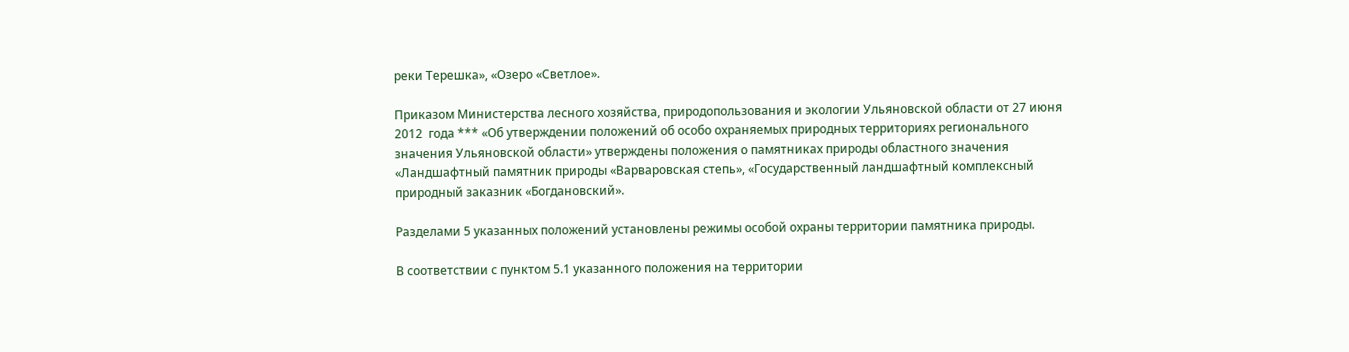реки Терешка», «Озеро «Светлое».

Приказом Министерства лесного хозяйства, природопользования и экологии Ульяновской области от 27 июня 2012  года *** «Об утверждении положений об особо охраняемых природных территориях регионального значения Ульяновской области» утверждены положения о памятниках природы областного значения «Ландшафтный памятник природы «Варваровская степь», «Государственный ландшафтный комплексный природный заказник «Богдановский».

Разделами 5 указанных положений установлены режимы особой охраны территории памятника природы.

В соответствии с пунктом 5.1 указанного положения на территории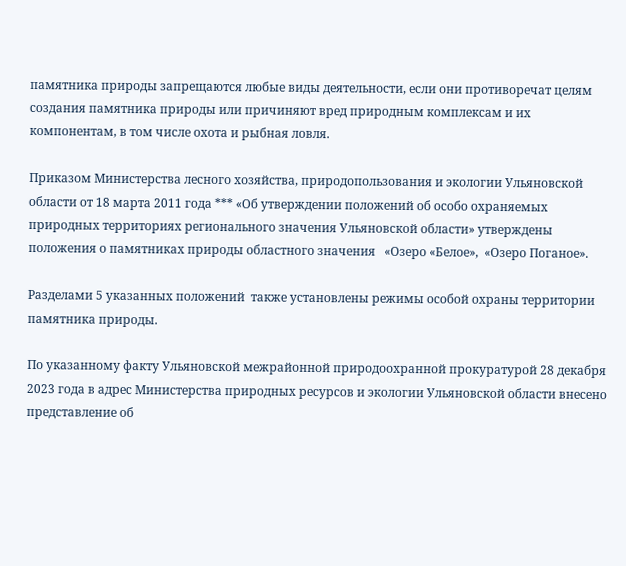памятника природы запрещаются любые виды деятельности, если они противоречат целям создания памятника природы или причиняют вред природным комплексам и их компонентам, в том числе охота и рыбная ловля.

Приказом Министерства лесного хозяйства, природопользования и экологии Ульяновской области от 18 марта 2011 года *** «Об утверждении положений об особо охраняемых природных территориях регионального значения Ульяновской области» утверждены положения о памятниках природы областного значения   «Озеро «Белое»,  «Озеро Поганое».

Разделами 5 указанных положений  также установлены режимы особой охраны территории памятника природы.

По указанному факту Ульяновской межрайонной природоохранной прокуратурой 28 декабря 2023 года в адрес Министерства природных ресурсов и экологии Ульяновской области внесено представление об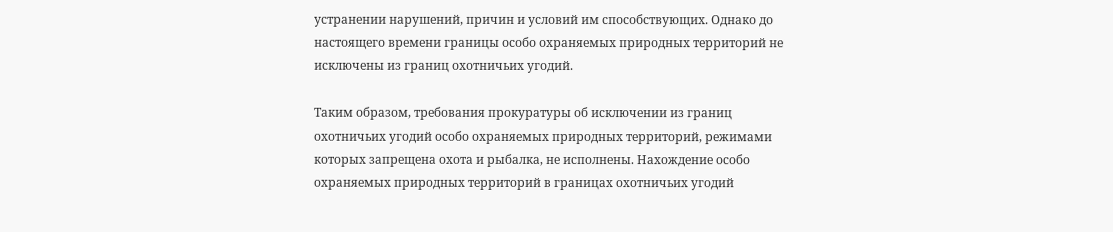устранении нарушений, причин и условий им способствующих. Однако до настоящего времени границы особо охраняемых природных территорий не исключены из границ охотничьих угодий.

Таким образом, требования прокуратуры об исключении из границ охотничьих угодий особо охраняемых природных территорий, режимами которых запрещена охота и рыбалка, не исполнены. Нахождение особо охраняемых природных территорий в границах охотничьих угодий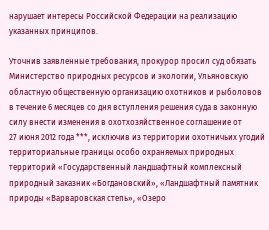нарушает интересы Российской Федерации на реализацию указанных принципов.

Уточнив заявленные требования, прокурор просил суд обязать Министерство природных ресурсов и экологии, Ульяновскую областную общественную организацию охотников и рыболовов в течение 6 месяцев со дня вступления решения суда в законную силу внести изменения в охотхозяйственное соглашение от                             27 июня 2012 года ***, исключив из территории охотничьих угодий территориальные границы особо охраняемых природных территорий «Государственный ландшафтный комплексный природный заказник «Богдановский», «Ландшафтный памятник природы «Варваровская степь», «Озеро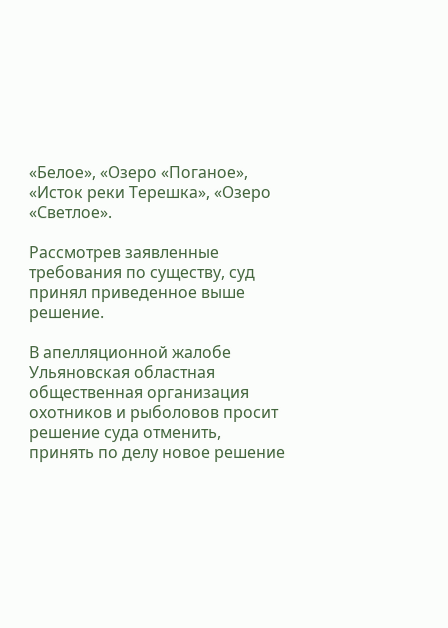«Белое», «Озеро «Поганое», «Исток реки Терешка», «Озеро  «Светлое».

Рассмотрев заявленные требования по существу, суд принял приведенное выше решение.

В апелляционной жалобе Ульяновская областная общественная организация охотников и рыболовов просит решение суда отменить, принять по делу новое решение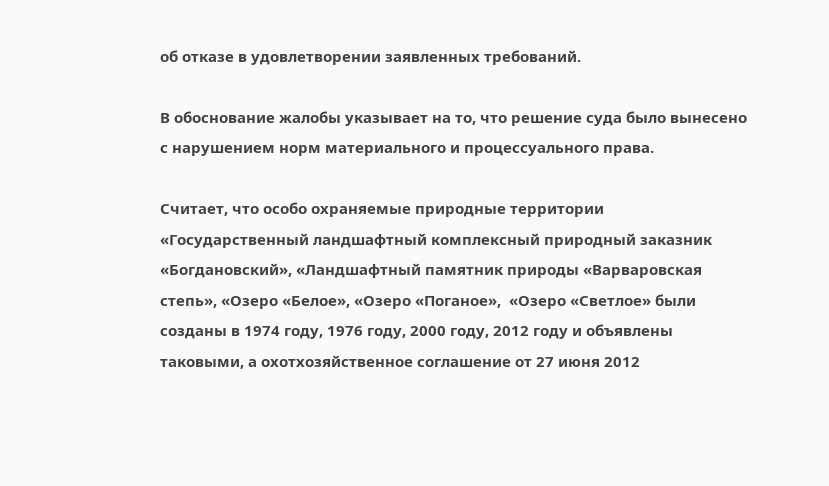об отказе в удовлетворении заявленных требований.

В обоснование жалобы указывает на то, что решение суда было вынесено с нарушением норм материального и процессуального права.

Считает, что особо охраняемые природные территории «Государственный ландшафтный комплексный природный заказник «Богдановский», «Ландшафтный памятник природы «Варваровская степь», «Озеро «Белое», «Озеро «Поганое»,  «Озеро «Светлое» были созданы в 1974 году, 1976 году, 2000 году, 2012 году и объявлены таковыми, а охотхозяйственное соглашение от 27 июня 2012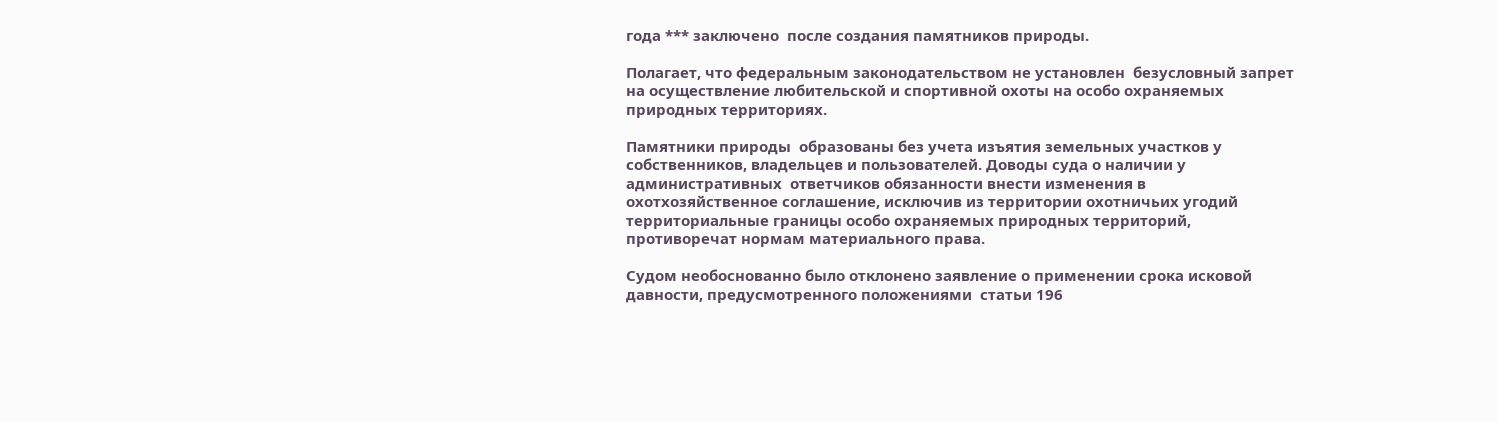года *** заключено  после создания памятников природы.

Полагает, что федеральным законодательством не установлен  безусловный запрет на осуществление любительской и спортивной охоты на особо охраняемых природных территориях.

Памятники природы  образованы без учета изъятия земельных участков у собственников, владельцев и пользователей. Доводы суда о наличии у административных  ответчиков обязанности внести изменения в охотхозяйственное соглашение, исключив из территории охотничьих угодий территориальные границы особо охраняемых природных территорий, противоречат нормам материального права.

Судом необоснованно было отклонено заявление о применении срока исковой давности, предусмотренного положениями  статьи 196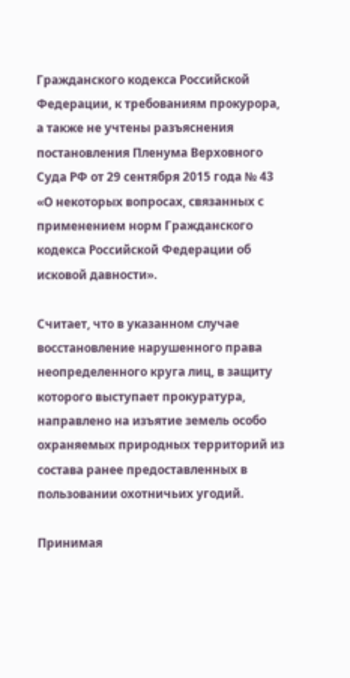Гражданского кодекса Российской Федерации, к требованиям прокурора, а также не учтены разъяснения постановления Пленума Верховного Суда РФ от 29 сентября 2015 года № 43 «О некоторых вопросах, связанных с применением норм Гражданского кодекса Российской Федерации об исковой давности».

Считает, что в указанном случае восстановление нарушенного права неопределенного круга лиц, в защиту которого выступает прокуратура, направлено на изъятие земель особо охраняемых природных территорий из состава ранее предоставленных в пользовании охотничьих угодий.

Принимая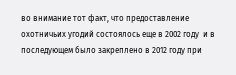во внимание тот факт, что предоставление охотничьих угодий состоялось еще в 2002 году  и в последующем было закреплено в 2012 году при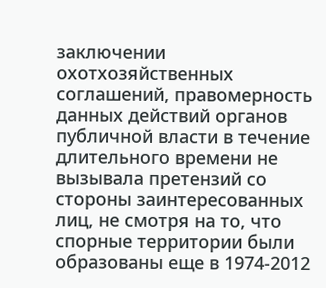заключении охотхозяйственных соглашений, правомерность данных действий органов публичной власти в течение длительного времени не вызывала претензий со стороны заинтересованных лиц, не смотря на то, что спорные территории были образованы еще в 1974-2012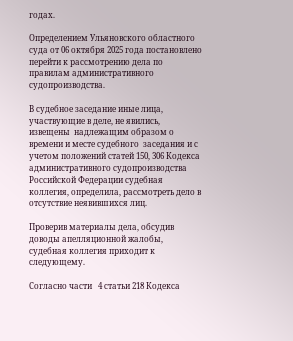годах.

Определением Ульяновского областного суда от 06 октября 2025 года постановлено перейти к рассмотрению дела по правилам административного судопроизводства.

В судебное заседание иные лица, участвующие в деле, не явились, извещены  надлежащим образом о времени и месте судебного  заседания и с учетом положений статей 150, 306 Кодекса административного судопроизводства Российской Федерации судебная коллегия, определила, рассмотреть дело в отсутствие неявившихся лиц.

Проверив материалы дела, обсудив доводы апелляционной жалобы, судебная коллегия приходит к следующему.

Согласно части   4 статьи 218 Кодекса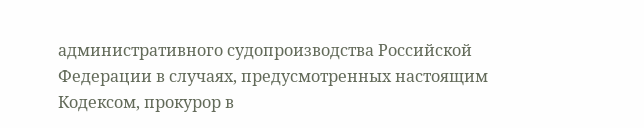административного судопроизводства Российской Федерации в случаях, предусмотренных настоящим Кодексом, прокурор в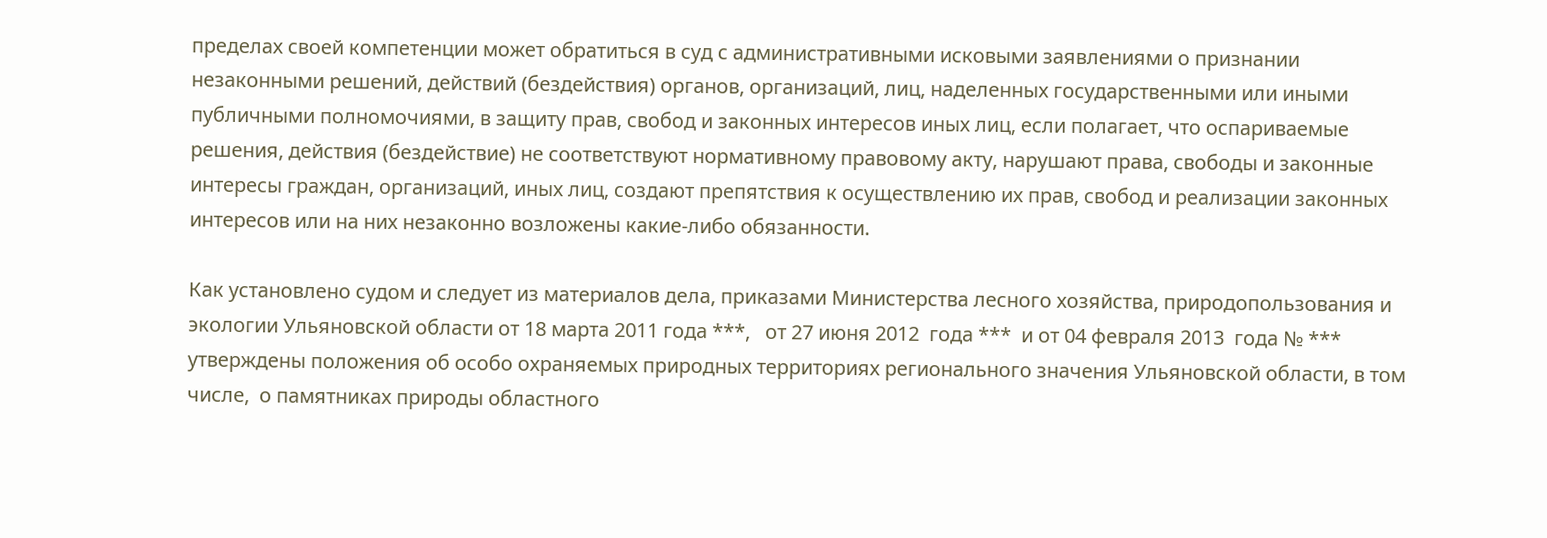пределах своей компетенции может обратиться в суд с административными исковыми заявлениями о признании незаконными решений, действий (бездействия) органов, организаций, лиц, наделенных государственными или иными публичными полномочиями, в защиту прав, свобод и законных интересов иных лиц, если полагает, что оспариваемые решения, действия (бездействие) не соответствуют нормативному правовому акту, нарушают права, свободы и законные интересы граждан, организаций, иных лиц, создают препятствия к осуществлению их прав, свобод и реализации законных интересов или на них незаконно возложены какие-либо обязанности.

Как установлено судом и следует из материалов дела, приказами Министерства лесного хозяйства, природопользования и экологии Ульяновской области от 18 марта 2011 года ***,   от 27 июня 2012  года ***  и от 04 февраля 2013  года № ***   утверждены положения об особо охраняемых природных территориях регионального значения Ульяновской области, в том числе,  о памятниках природы областного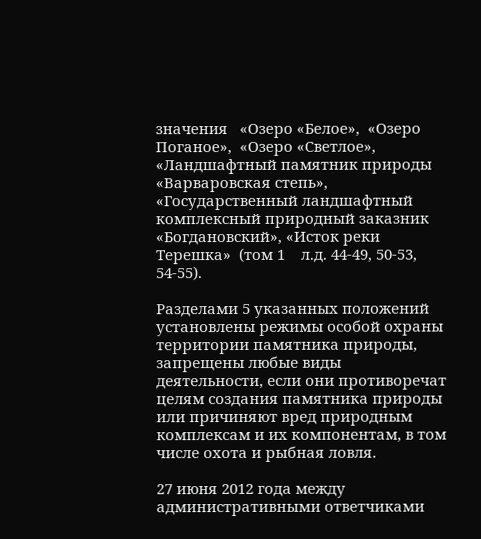значения   «Озеро «Белое»,  «Озеро Поганое»,  «Озеро «Светлое», «Ландшафтный памятник природы «Варваровская степь», «Государственный ландшафтный комплексный природный заказник «Богдановский», «Исток реки Терешка»  (том 1    л.д. 44-49, 50-53, 54-55).

Разделами 5 указанных положений установлены режимы особой охраны территории памятника природы, запрещены любые виды деятельности, если они противоречат целям создания памятника природы или причиняют вред природным комплексам и их компонентам, в том числе охота и рыбная ловля.

27 июня 2012 года между административными ответчиками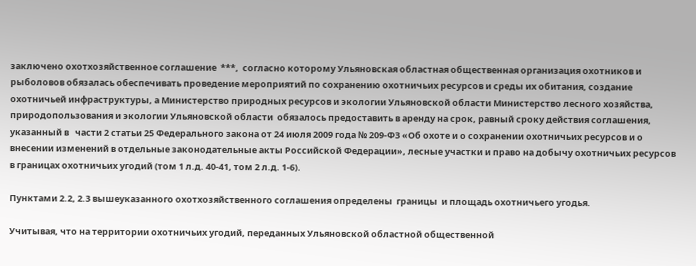заключено охотхозяйственное соглашение  ***,  согласно которому Ульяновская областная общественная организация охотников и рыболовов обязалась обеспечивать проведение мероприятий по сохранению охотничьих ресурсов и среды их обитания, создание охотничьей инфраструктуры, а Министерство природных ресурсов и экологии Ульяновской области Министерство лесного хозяйства, природопользования и экологии Ульяновской области  обязалось предоставить в аренду на срок, равный сроку действия соглашения, указанный в   части 2 статьи 25 Федерального закона от 24 июля 2009 года № 209-ФЗ «Об охоте и о сохранении охотничьих ресурсов и о внесении изменений в отдельные законодательные акты Российской Федерации», лесные участки и право на добычу охотничьих ресурсов в границах охотничьих угодий (том 1 л.д. 40-41, том 2 л.д. 1-6).

Пунктами 2.2, 2.3 вышеуказанного охотхозяйственного соглашения определены  границы  и площадь охотничьего угодья.

Учитывая, что на территории охотничьих угодий, переданных Ульяновской областной общественной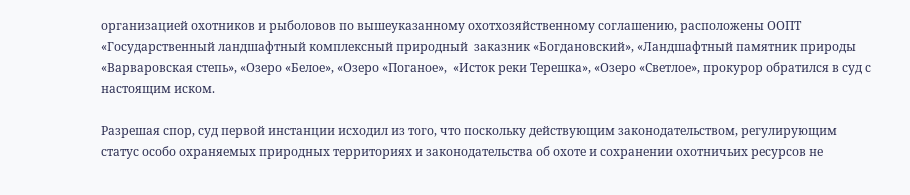организацией охотников и рыболовов по вышеуказанному охотхозяйственному соглашению, расположены ООПТ «Государственный ландшафтный комплексный природный  заказник «Богдановский», «Ландшафтный памятник природы «Варваровская степь», «Озеро «Белое», «Озеро «Поганое»,  «Исток реки Терешка», «Озеро «Светлое», прокурор обратился в суд с настоящим иском.

Разрешая спор, суд первой инстанции исходил из того, что поскольку действующим законодательством, регулирующим статус особо охраняемых природных территориях и законодательства об охоте и сохранении охотничьих ресурсов не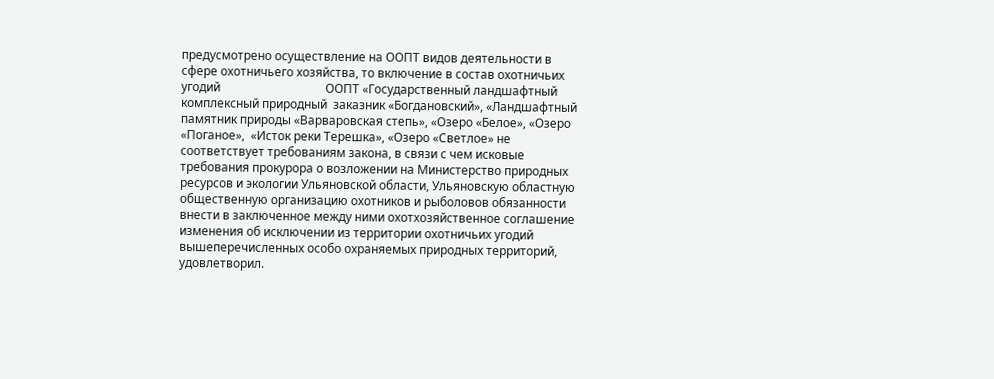предусмотрено осуществление на ООПТ видов деятельности в сфере охотничьего хозяйства, то включение в состав охотничьих угодий                                   ООПТ «Государственный ландшафтный комплексный природный  заказник «Богдановский», «Ландшафтный памятник природы «Варваровская степь», «Озеро «Белое», «Озеро «Поганое»,  «Исток реки Терешка», «Озеро «Светлое» не соответствует требованиям закона, в связи с чем исковые требования прокурора о возложении на Министерство природных ресурсов и экологии Ульяновской области, Ульяновскую областную общественную организацию охотников и рыболовов обязанности внести в заключенное между ними охотхозяйственное соглашение изменения об исключении из территории охотничьих угодий вышеперечисленных особо охраняемых природных территорий, удовлетворил.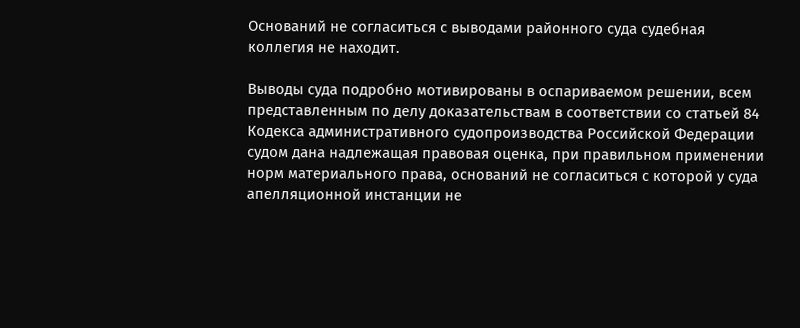Оснований не согласиться с выводами районного суда судебная коллегия не находит.

Выводы суда подробно мотивированы в оспариваемом решении, всем представленным по делу доказательствам в соответствии со статьей 84 Кодекса административного судопроизводства Российской Федерации судом дана надлежащая правовая оценка, при правильном применении норм материального права, оснований не согласиться с которой у суда апелляционной инстанции не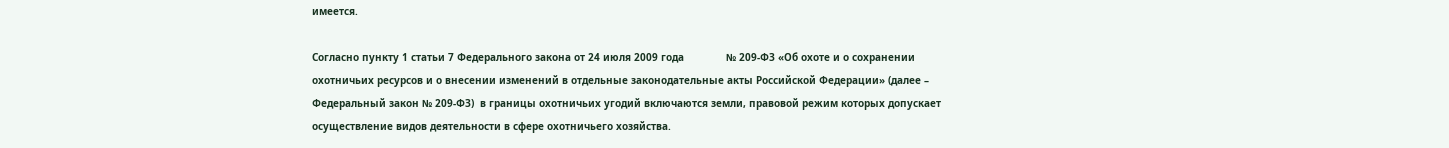имеется.

Согласно пункту 1 статьи 7 Федерального закона от 24 июля 2009 года              № 209-ФЗ «Об охоте и о сохранении охотничьих ресурсов и о внесении изменений в отдельные законодательные акты Российской Федерации» (далее – Федеральный закон № 209-ФЗ)  в границы охотничьих угодий включаются земли, правовой режим которых допускает осуществление видов деятельности в сфере охотничьего хозяйства.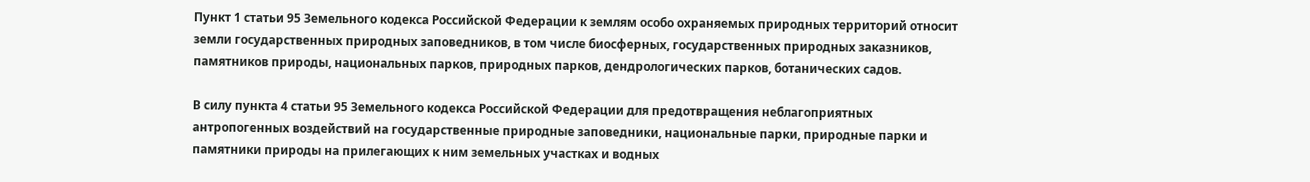Пункт 1 статьи 95 Земельного кодекса Российской Федерации к землям особо охраняемых природных территорий относит земли государственных природных заповедников, в том числе биосферных, государственных природных заказников, памятников природы, национальных парков, природных парков, дендрологических парков, ботанических садов.

В силу пункта 4 статьи 95 Земельного кодекса Российской Федерации для предотвращения неблагоприятных антропогенных воздействий на государственные природные заповедники, национальные парки, природные парки и памятники природы на прилегающих к ним земельных участках и водных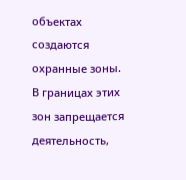объектах создаются охранные зоны. В границах этих зон запрещается деятельность,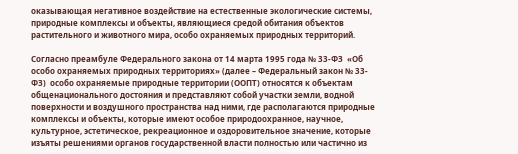оказывающая негативное воздействие на естественные экологические системы, природные комплексы и объекты, являющиеся средой обитания объектов растительного и животного мира, особо охраняемых природных территорий.

Согласно преамбуле Федерального закона от 14 марта 1995 года № 33-ФЗ  «Об особо охраняемых природных территориях» (далее – Федеральный закон № 33-ФЗ)  особо охраняемые природные территории (ООПТ) относятся к объектам общенационального достояния и представляют собой участки земли, водной поверхности и воздушного пространства над ними, где располагаются природные комплексы и объекты, которые имеют особое природоохранное, научное, культурное, эстетическое, рекреационное и оздоровительное значение, которые изъяты решениями органов государственной власти полностью или частично из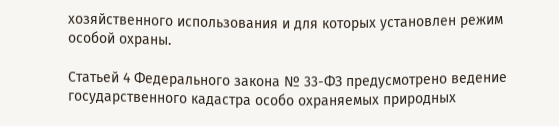хозяйственного использования и для которых установлен режим особой охраны.

Статьей 4 Федерального закона № 33-ФЗ предусмотрено ведение  государственного кадастра особо охраняемых природных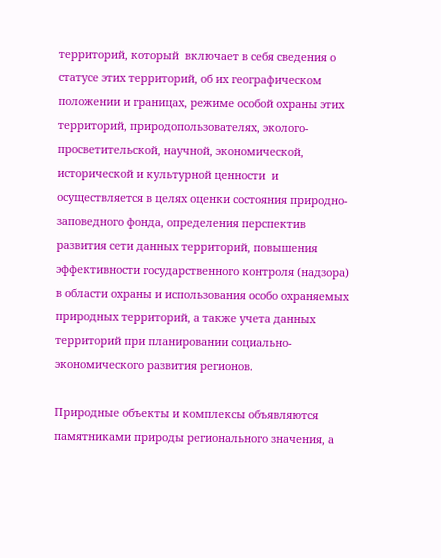территорий, который  включает в себя сведения о статусе этих территорий, об их географическом положении и границах, режиме особой охраны этих территорий, природопользователях, эколого-просветительской, научной, экономической, исторической и культурной ценности  и осуществляется в целях оценки состояния природно-заповедного фонда, определения перспектив развития сети данных территорий, повышения эффективности государственного контроля (надзора) в области охраны и использования особо охраняемых природных территорий, а также учета данных территорий при планировании социально-экономического развития регионов.

Природные объекты и комплексы объявляются памятниками природы регионального значения, а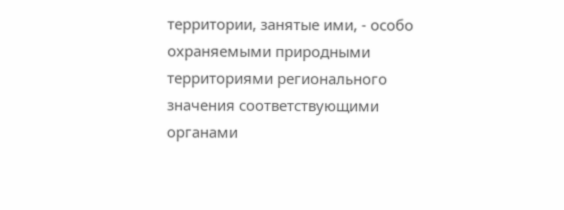территории, занятые ими, - особо охраняемыми природными территориями регионального значения соответствующими органами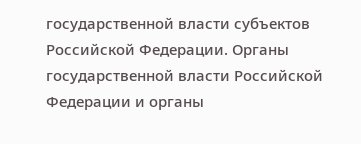государственной власти субъектов Российской Федерации. Органы государственной власти Российской Федерации и органы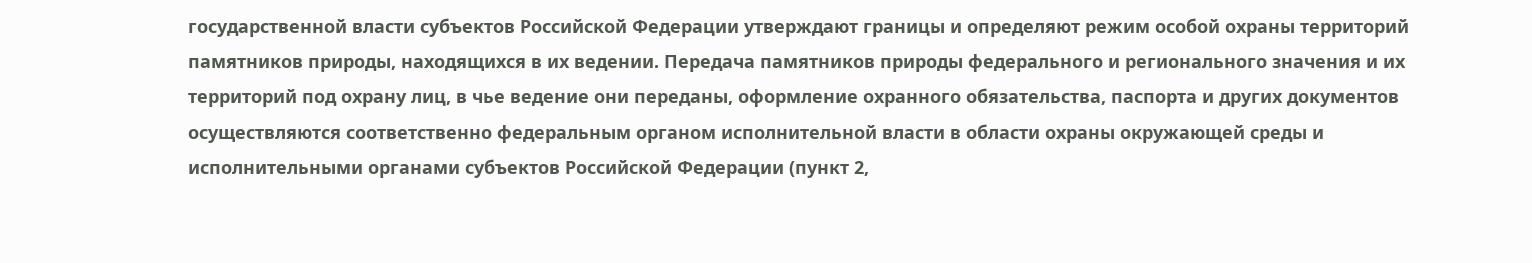государственной власти субъектов Российской Федерации утверждают границы и определяют режим особой охраны территорий памятников природы, находящихся в их ведении. Передача памятников природы федерального и регионального значения и их территорий под охрану лиц, в чье ведение они переданы, оформление охранного обязательства, паспорта и других документов осуществляются соответственно федеральным органом исполнительной власти в области охраны окружающей среды и исполнительными органами субъектов Российской Федерации (пункт 2,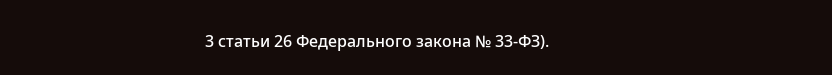3 статьи 26 Федерального закона № 33-ФЗ).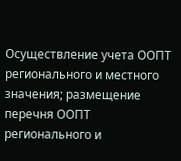Осуществление учета ООПТ регионального и местного значения; размещение  перечня ООПТ регионального и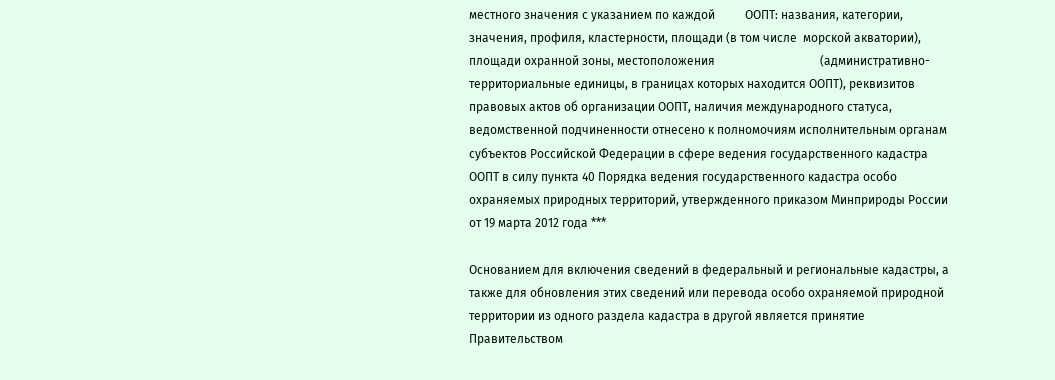местного значения с указанием по каждой          ООПТ: названия, категории, значения, профиля, кластерности, площади (в том числе  морской акватории), площади охранной зоны, местоположения                                   (административно-территориальные единицы, в границах которых находится ООПТ), реквизитов правовых актов об организации ООПТ, наличия международного статуса, ведомственной подчиненности отнесено к полномочиям исполнительным органам субъектов Российской Федерации в сфере ведения государственного кадастра ООПТ в силу пункта 40 Порядка ведения государственного кадастра особо охраняемых природных территорий, утвержденного приказом Минприроды России от 19 марта 2012 года ***

Основанием для включения сведений в федеральный и региональные кадастры, а также для обновления этих сведений или перевода особо охраняемой природной территории из одного раздела кадастра в другой является принятие Правительством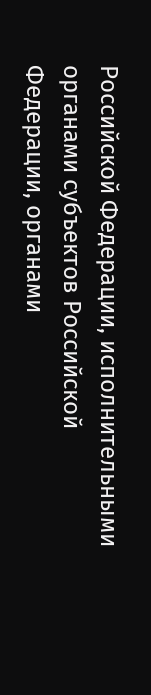Российской Федерации, исполнительными органами субъектов Российской Федерации, органами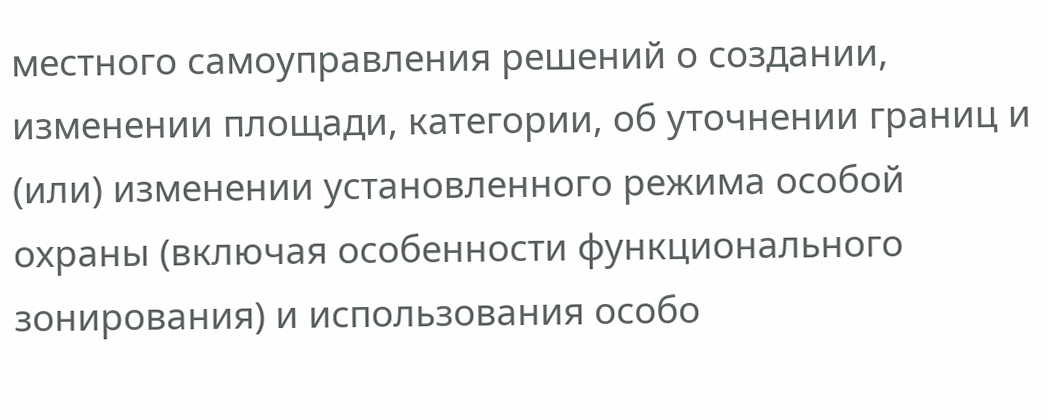местного самоуправления решений о создании, изменении площади, категории, об уточнении границ и (или) изменении установленного режима особой охраны (включая особенности функционального зонирования) и использования особо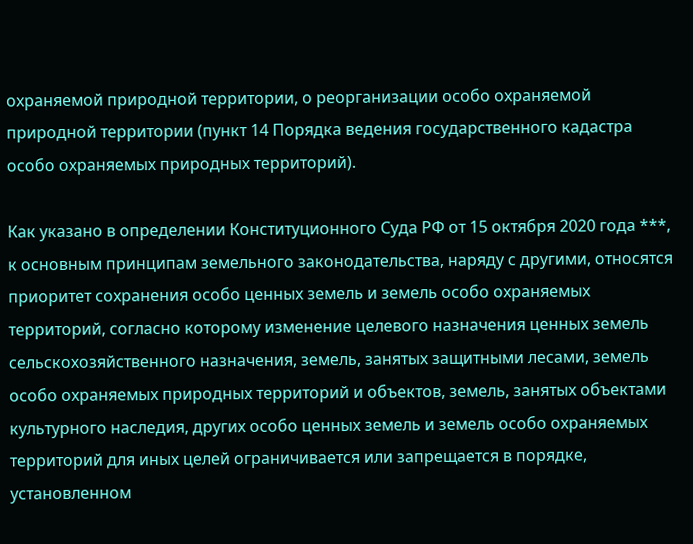охраняемой природной территории, о реорганизации особо охраняемой природной территории (пункт 14 Порядка ведения государственного кадастра особо охраняемых природных территорий).

Как указано в определении Конституционного Суда РФ от 15 октября 2020 года ***, к основным принципам земельного законодательства, наряду с другими, относятся приоритет сохранения особо ценных земель и земель особо охраняемых территорий, согласно которому изменение целевого назначения ценных земель сельскохозяйственного назначения, земель, занятых защитными лесами, земель особо охраняемых природных территорий и объектов, земель, занятых объектами культурного наследия, других особо ценных земель и земель особо охраняемых территорий для иных целей ограничивается или запрещается в порядке, установленном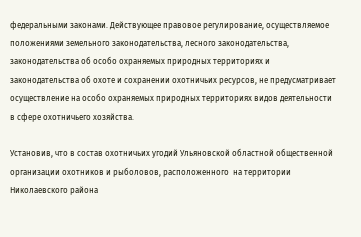федеральными законами. Действующее правовое регулирование, осуществляемое положениями земельного законодательства, лесного законодательства, законодательства об особо охраняемых природных территориях и законодательства об охоте и сохранении охотничьих ресурсов, не предусматривает осуществление на особо охраняемых природных территориях видов деятельности в сфере охотничьего хозяйства.

Установив, что в состав охотничьих угодий Ульяновской областной общественной организации охотников и рыболовов, расположенного  на территории Николаевского района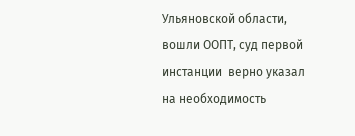Ульяновской области, вошли ООПТ, суд первой инстанции  верно указал  на необходимость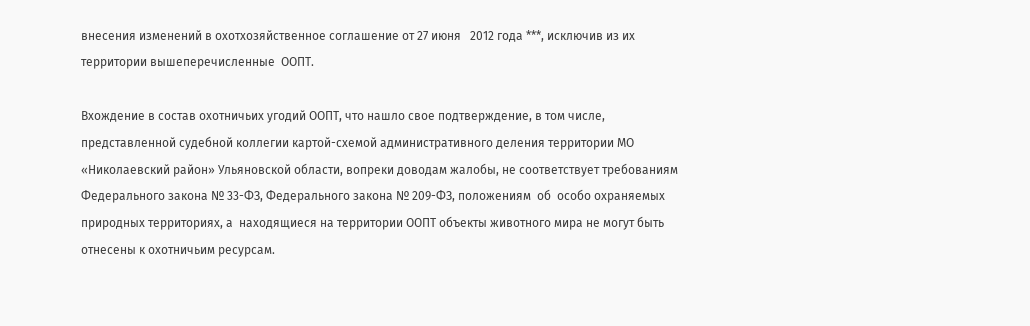внесения изменений в охотхозяйственное соглашение от 27 июня   2012 года ***, исключив из их территории вышеперечисленные  ООПТ.

Вхождение в состав охотничьих угодий ООПТ, что нашло свое подтверждение, в том числе,  представленной судебной коллегии картой-схемой административного деления территории МО  «Николаевский район» Ульяновской области, вопреки доводам жалобы, не соответствует требованиям Федерального закона № 33-ФЗ, Федерального закона № 209-ФЗ, положениям  об  особо охраняемых природных территориях, а  находящиеся на территории ООПТ объекты животного мира не могут быть отнесены к охотничьим ресурсам.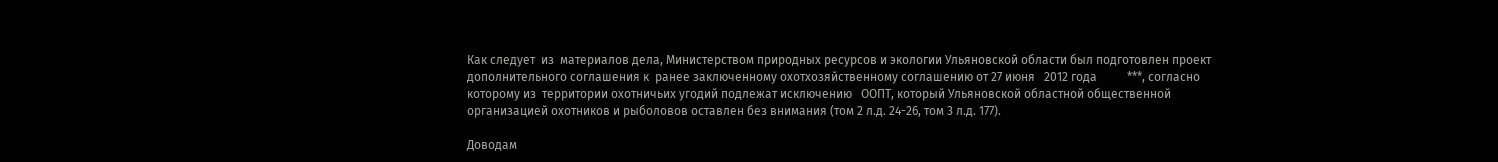Как следует  из  материалов дела, Министерством природных ресурсов и экологии Ульяновской области был подготовлен проект дополнительного соглашения к  ранее заключенному охотхозяйственному соглашению от 27 июня   2012 года          ***, согласно которому из  территории охотничьих угодий подлежат исключению   ООПТ, который Ульяновской областной общественной организацией охотников и рыболовов оставлен без внимания (том 2 л.д. 24-26, том 3 л.д. 177).

Доводам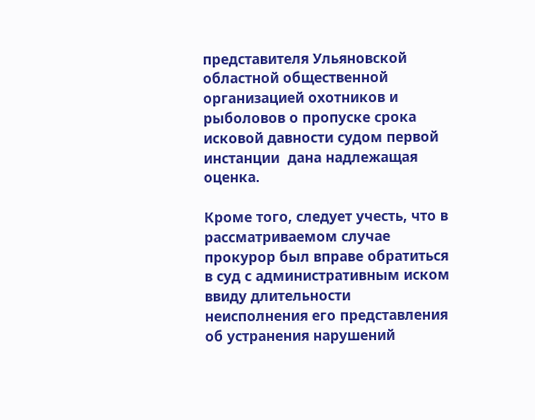представителя Ульяновской областной общественной организацией охотников и рыболовов о пропуске срока исковой давности судом первой инстанции  дана надлежащая оценка.

Кроме того, следует учесть, что в рассматриваемом случае прокурор был вправе обратиться в суд с административным иском ввиду длительности неисполнения его представления  об устранения нарушений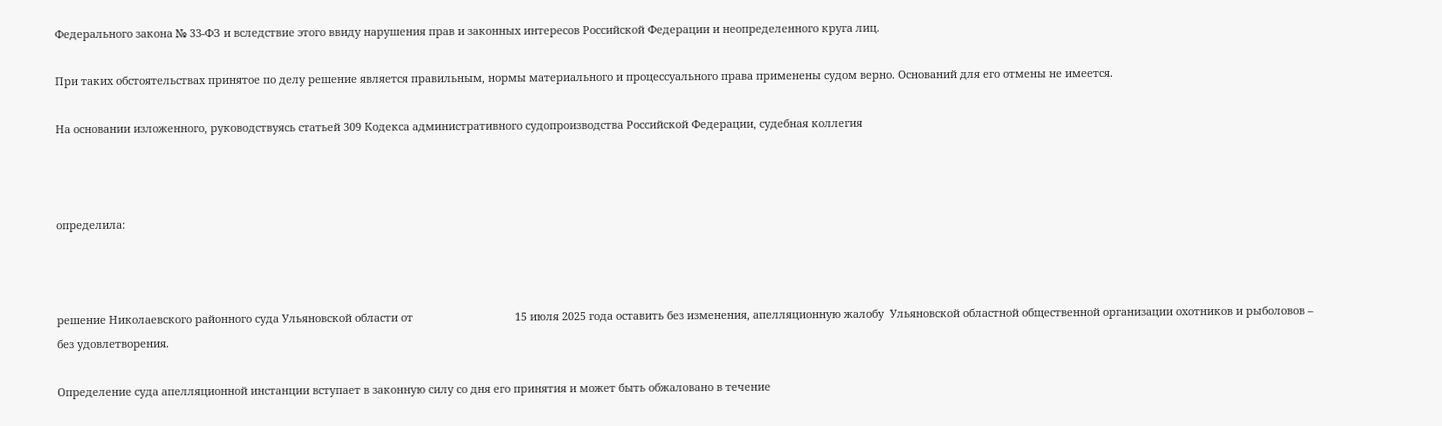Федерального закона № 33-ФЗ и вследствие этого ввиду нарушения прав и законных интересов Российской Федерации и неопределенного круга лиц.

При таких обстоятельствах принятое по делу решение является правильным, нормы материального и процессуального права применены судом верно. Оснований для его отмены не имеется.

На основании изложенного, руководствуясь статьей 309 Кодекса административного судопроизводства Российской Федерации, судебная коллегия



определила:



решение Николаевского районного суда Ульяновской области от                                  15 июля 2025 года оставить без изменения, апелляционную жалобу  Ульяновской областной общественной организации охотников и рыболовов – без удовлетворения.

Определение суда апелляционной инстанции вступает в законную силу со дня его принятия и может быть обжаловано в течение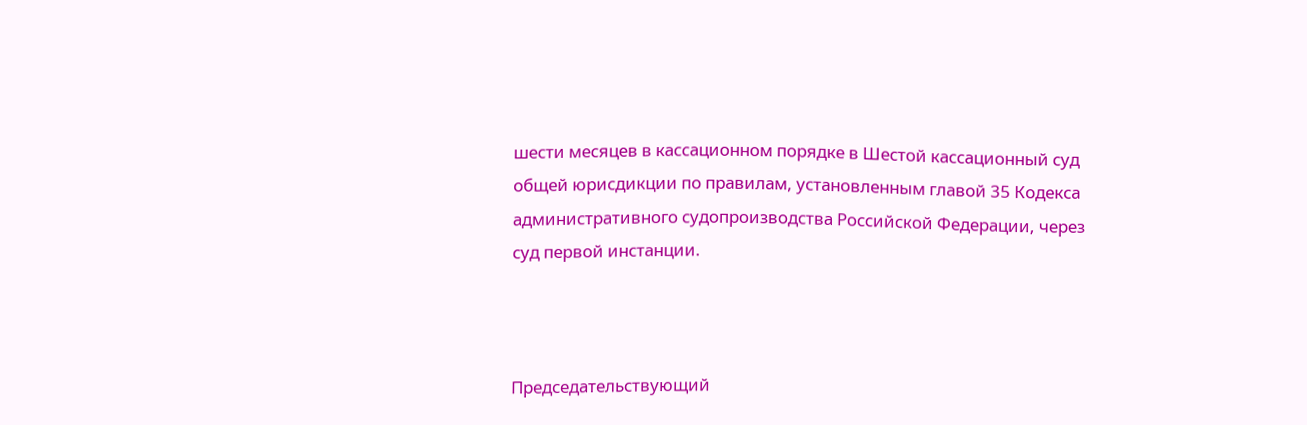шести месяцев в кассационном порядке в Шестой кассационный суд общей юрисдикции по правилам, установленным главой 35 Кодекса административного судопроизводства Российской Федерации, через суд первой инстанции.



Председательствующий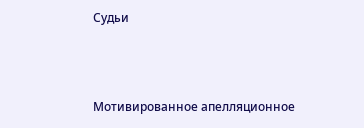Судьи



Мотивированное апелляционное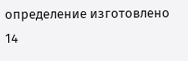определение изготовлено 14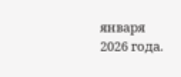января 2026 года.